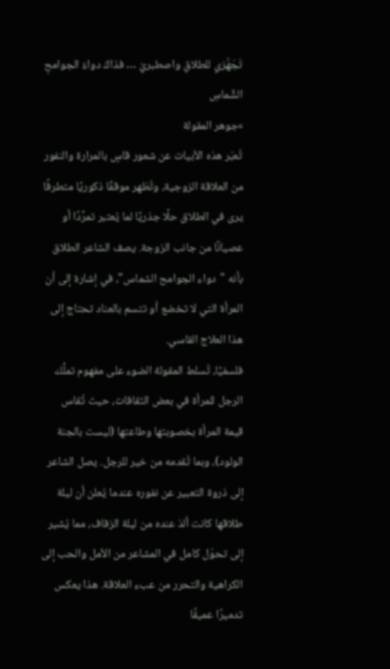تَجَهَّزي للطلاقِ واصطبريْ … فذاكَ دواءُ الجوامحِ الشِّماسِ
»جوهر المقولة
تُعبّر هذه الأبيات عن شعور قاسٍ بالمرارة والنفور من العلاقة الزوجية، وتُظهر موقفًا ذكوريًا متطرفًا يرى في الطلاق حلًا جذريًا لما يُعتبر تمرُّدًا أو عصيانًا من جانب الزوجة. يصف الشاعر الطلاق بأنه "دواء الجوامح الشماس"، في إشارة إلى أن المرأة التي لا تخضع أو تتسم بالعناد تحتاج إلى هذا العلاج القاسي.
فلسفيًا، تُسلط المقولة الضوء على مفهوم تملُّك الرجل للمرأة في بعض الثقافات، حيث تُقاس قيمة المرأة بخصوبتها وطاعتها (ليست بالجنة الولود)، وبما تُقدمه من خير للرجل. يصل الشاعر إلى ذروة التعبير عن نفوره عندما يُعلن أن ليلة طلاقها كانت ألذ عنده من ليلة الزفاف، مما يُشير إلى تحوّل كامل في المشاعر من الأمل والحب إلى الكراهية والتحرر من عبء العلاقة. هذا يعكس تدميرًا عميقًا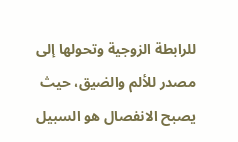للرابطة الزوجية وتحولها إلى مصدر للألم والضيق، حيث يصبح الانفصال هو السبيل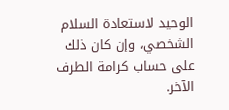الوحيد لاستعادة السلام الشخصي، وإن كان ذلك على حساب كرامة الطرف الآخر.